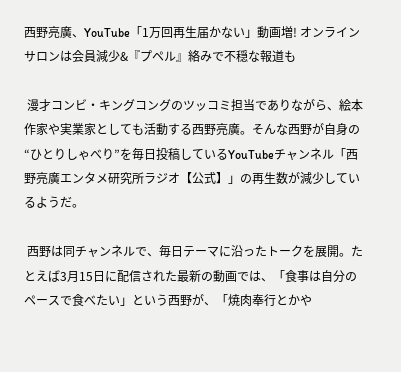西野亮廣、YouTube「1万回再生届かない」動画増! オンラインサロンは会員減少&『プペル』絡みで不穏な報道も

 漫才コンビ・キングコングのツッコミ担当でありながら、絵本作家や実業家としても活動する西野亮廣。そんな西野が自身の“ひとりしゃべり”を毎日投稿しているYouTubeチャンネル「西野亮廣エンタメ研究所ラジオ【公式】」の再生数が減少しているようだ。

 西野は同チャンネルで、毎日テーマに沿ったトークを展開。たとえば3月15日に配信された最新の動画では、「食事は自分のペースで食べたい」という西野が、「焼肉奉行とかや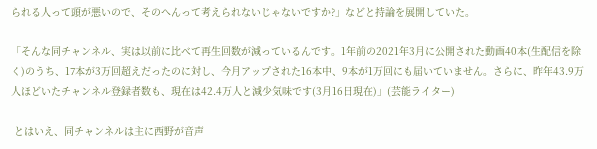られる人って頭が悪いので、そのへんって考えられないじゃないですか?」などと持論を展開していた。

「そんな同チャンネル、実は以前に比べて再生回数が減っているんです。1年前の2021年3月に公開された動画40本(生配信を除く)のうち、17本が3万回超えだったのに対し、今月アップされた16本中、9本が1万回にも届いていません。さらに、昨年43.9万人ほどいたチャンネル登録者数も、現在は42.4万人と減少気味です(3月16日現在)」(芸能ライター)

 とはいえ、同チャンネルは主に西野が音声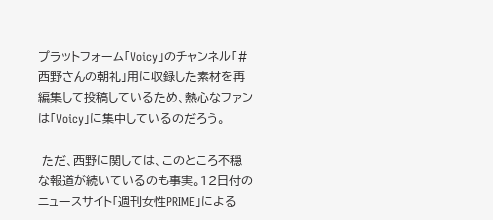プラットフォーム「Voicy」のチャンネル「#西野さんの朝礼」用に収録した素材を再編集して投稿しているため、熱心なファンは「Voicy」に集中しているのだろう。

 ただ、西野に関しては、このところ不穏な報道が続いているのも事実。12日付のニュースサイト「週刊女性PRIME」による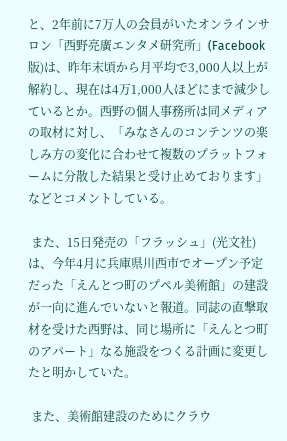と、2年前に7万人の会員がいたオンラインサロン「西野亮廣エンタメ研究所」(Facebook版)は、昨年末頃から月平均で3,000人以上が解約し、現在は4万1,000人ほどにまで減少しているとか。西野の個人事務所は同メディアの取材に対し、「みなさんのコンテンツの楽しみ方の変化に合わせて複数のプラットフォームに分散した結果と受け止めております」などとコメントしている。

 また、15日発売の「フラッシュ」(光文社)は、今年4月に兵庫県川西市でオープン予定だった「えんとつ町のプペル美術館」の建設が一向に進んでいないと報道。同誌の直撃取材を受けた西野は、同じ場所に「えんとつ町のアパート」なる施設をつくる計画に変更したと明かしていた。

 また、美術館建設のためにクラウ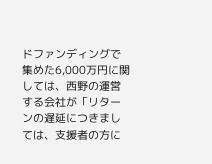ドファンディングで集めた6,000万円に関しては、西野の運営する会社が「リターンの遅延につきましては、支援者の方に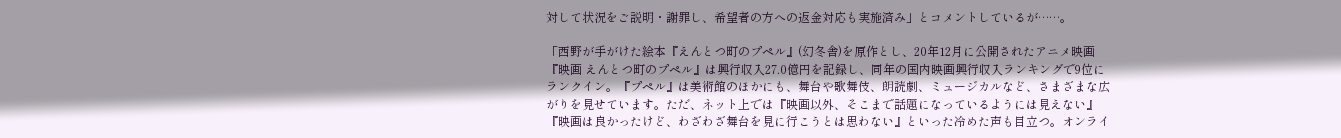対して状況をご説明・謝罪し、希望者の方への返金対応も実施済み」とコメントしているが……。

「西野が手がけた絵本『えんとつ町のプペル』(幻冬舎)を原作とし、20年12月に公開されたアニメ映画『映画 えんとつ町のプペル』は興行収入27.0億円を記録し、同年の国内映画興行収入ランキングで9位にランクイン。『プペル』は美術館のほかにも、舞台や歌舞伎、朗読劇、ミュージカルなど、さまざまな広がりを見せています。ただ、ネット上では『映画以外、そこまで話題になっているようには見えない』『映画は良かったけど、わざわざ舞台を見に行こうとは思わない』といった冷めた声も目立つ。オンライ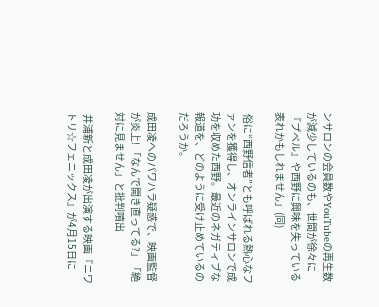ンサロンの会員数やYouTubeの再生数が減少しているのも、世間が徐々に『プペル』や西野に興味を失っている表れかもしれません」(同)

 俗に“西野信者”とも呼ばれる熱心なファンを獲得し、オンラインサロンで成功を収めた西野。最近のネガティブな報道を、どのように受け止めているのだろうか。

成田凌へのパワハラ疑惑で、映画監督が炎上! 「なんで開き直ってる?」「絶対に見ません」と批判噴出

 井浦新と成田凌が出演する映画『ニワトリ☆フェニックス』が4月15日に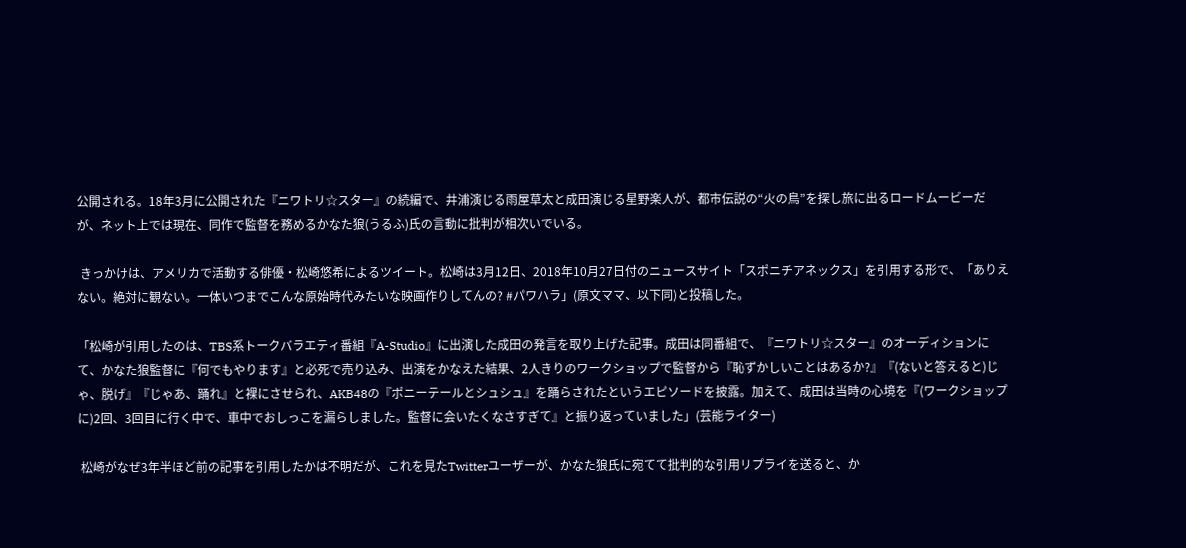公開される。18年3月に公開された『ニワトリ☆スター』の続編で、井浦演じる雨屋草太と成田演じる星野楽人が、都市伝説の“火の鳥”を探し旅に出るロードムービーだが、ネット上では現在、同作で監督を務めるかなた狼(うるふ)氏の言動に批判が相次いでいる。

 きっかけは、アメリカで活動する俳優・松崎悠希によるツイート。松崎は3月12日、2018年10月27日付のニュースサイト「スポニチアネックス」を引用する形で、「ありえない。絶対に観ない。一体いつまでこんな原始時代みたいな映画作りしてんの? #パワハラ」(原文ママ、以下同)と投稿した。

「松崎が引用したのは、TBS系トークバラエティ番組『A-Studio』に出演した成田の発言を取り上げた記事。成田は同番組で、『ニワトリ☆スター』のオーディションにて、かなた狼監督に『何でもやります』と必死で売り込み、出演をかなえた結果、2人きりのワークショップで監督から『恥ずかしいことはあるか?』『(ないと答えると)じゃ、脱げ』『じゃあ、踊れ』と裸にさせられ、AKB48の『ポニーテールとシュシュ』を踊らされたというエピソードを披露。加えて、成田は当時の心境を『(ワークショップに)2回、3回目に行く中で、車中でおしっこを漏らしました。監督に会いたくなさすぎて』と振り返っていました」(芸能ライター)

 松崎がなぜ3年半ほど前の記事を引用したかは不明だが、これを見たTwitterユーザーが、かなた狼氏に宛てて批判的な引用リプライを送ると、か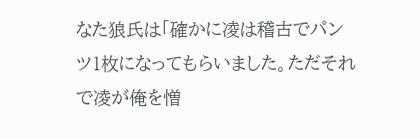なた狼氏は「確かに凌は稽古でパンツ1枚になってもらいました。ただそれで凌が俺を憎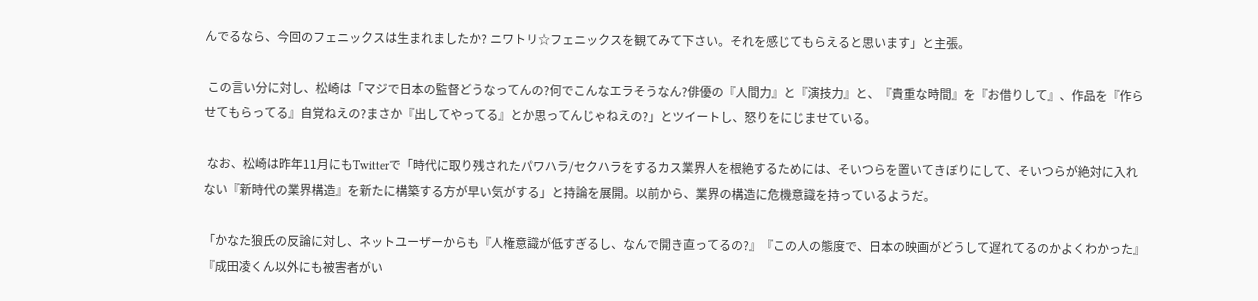んでるなら、今回のフェニックスは生まれましたか? ニワトリ☆フェニックスを観てみて下さい。それを感じてもらえると思います」と主張。

 この言い分に対し、松崎は「マジで日本の監督どうなってんの?何でこんなエラそうなん?俳優の『人間力』と『演技力』と、『貴重な時間』を『お借りして』、作品を『作らせてもらってる』自覚ねえの?まさか『出してやってる』とか思ってんじゃねえの?」とツイートし、怒りをにじませている。

 なお、松崎は昨年11月にもTwitterで「時代に取り残されたパワハラ/セクハラをするカス業界人を根絶するためには、そいつらを置いてきぼりにして、そいつらが絶対に入れない『新時代の業界構造』を新たに構築する方が早い気がする」と持論を展開。以前から、業界の構造に危機意識を持っているようだ。

「かなた狼氏の反論に対し、ネットユーザーからも『人権意識が低すぎるし、なんで開き直ってるの?』『この人の態度で、日本の映画がどうして遅れてるのかよくわかった』『成田凌くん以外にも被害者がい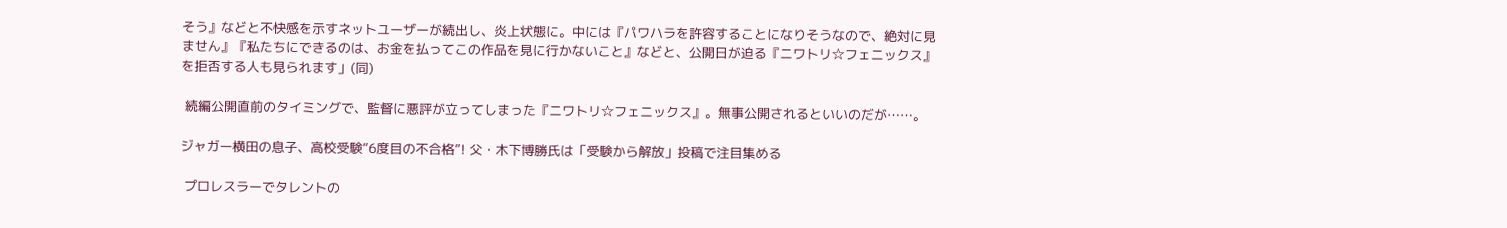そう』などと不快感を示すネットユーザーが続出し、炎上状態に。中には『パワハラを許容することになりそうなので、絶対に見ません』『私たちにできるのは、お金を払ってこの作品を見に行かないこと』などと、公開日が迫る『ニワトリ☆フェニックス』を拒否する人も見られます」(同)

 続編公開直前のタイミングで、監督に悪評が立ってしまった『ニワトリ☆フェニックス』。無事公開されるといいのだが……。

ジャガー横田の息子、高校受験“6度目の不合格”! 父・木下博勝氏は「受験から解放」投稿で注目集める

 プロレスラーでタレントの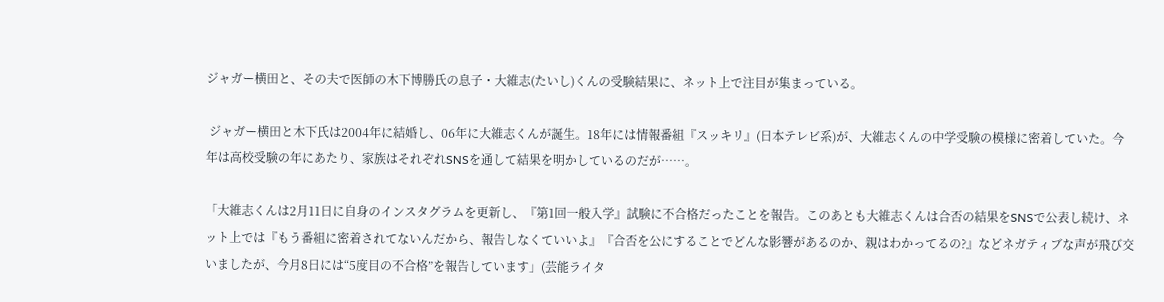ジャガー横田と、その夫で医師の木下博勝氏の息子・大維志(たいし)くんの受験結果に、ネット上で注目が集まっている。

 ジャガー横田と木下氏は2004年に結婚し、06年に大維志くんが誕生。18年には情報番組『スッキリ』(日本テレビ系)が、大維志くんの中学受験の模様に密着していた。今年は高校受験の年にあたり、家族はそれぞれSNSを通して結果を明かしているのだが……。

「大維志くんは2月11日に自身のインスタグラムを更新し、『第1回一般入学』試験に不合格だったことを報告。このあとも大維志くんは合否の結果をSNSで公表し続け、ネット上では『もう番組に密着されてないんだから、報告しなくていいよ』『合否を公にすることでどんな影響があるのか、親はわかってるの?』などネガティブな声が飛び交いましたが、今月8日には“5度目の不合格”を報告しています」(芸能ライタ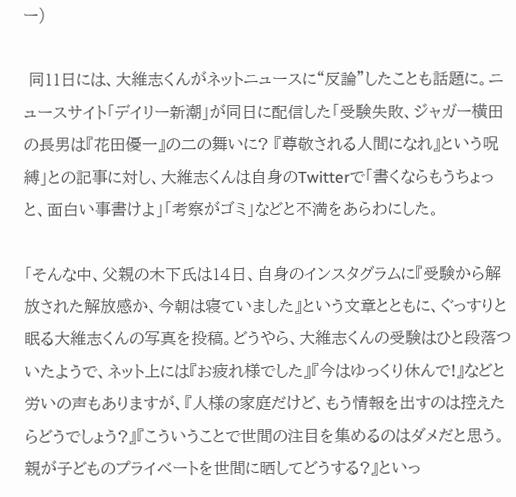ー)

 同11日には、大維志くんがネットニュースに“反論”したことも話題に。ニュースサイト「デイリー新潮」が同日に配信した「受験失敗、ジャガー横田の長男は『花田優一』の二の舞いに? 『尊敬される人間になれ』という呪縛」との記事に対し、大維志くんは自身のTwitterで「書くならもうちょっと、面白い事書けよ」「考察がゴミ」などと不満をあらわにした。

「そんな中、父親の木下氏は14日、自身のインスタグラムに『受験から解放された解放感か、今朝は寝ていました』という文章とともに、ぐっすりと眠る大維志くんの写真を投稿。どうやら、大維志くんの受験はひと段落ついたようで、ネット上には『お疲れ様でした』『今はゆっくり休んで!』などと労いの声もありますが、『人様の家庭だけど、もう情報を出すのは控えたらどうでしょう?』『こういうことで世間の注目を集めるのはダメだと思う。親が子どものプライベートを世間に晒してどうする?』といっ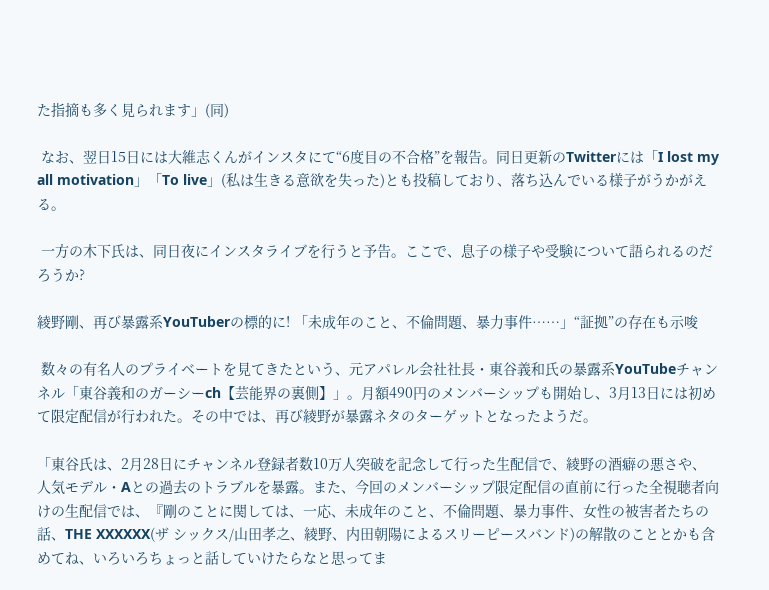た指摘も多く見られます」(同)

 なお、翌日15日には大維志くんがインスタにて“6度目の不合格”を報告。同日更新のTwitterには「I lost my all motivation」「To live」(私は生きる意欲を失った)とも投稿しており、落ち込んでいる様子がうかがえる。

 一方の木下氏は、同日夜にインスタライブを行うと予告。ここで、息子の様子や受験について語られるのだろうか?

綾野剛、再び暴露系YouTuberの標的に! 「未成年のこと、不倫問題、暴力事件……」“証拠”の存在も示唆

 数々の有名人のプライベートを見てきたという、元アパレル会社社長・東谷義和氏の暴露系YouTubeチャンネル「東谷義和のガーシーch【芸能界の裏側】」。月額490円のメンバーシップも開始し、3月13日には初めて限定配信が行われた。その中では、再び綾野が暴露ネタのターゲットとなったようだ。

「東谷氏は、2月28日にチャンネル登録者数10万人突破を記念して行った生配信で、綾野の酒癖の悪さや、人気モデル・Aとの過去のトラブルを暴露。また、今回のメンバーシップ限定配信の直前に行った全視聴者向けの生配信では、『剛のことに関しては、一応、未成年のこと、不倫問題、暴力事件、女性の被害者たちの話、THE XXXXXX(ザ シックス/山田孝之、綾野、内田朝陽によるスリーピースバンド)の解散のこととかも含めてね、いろいろちょっと話していけたらなと思ってま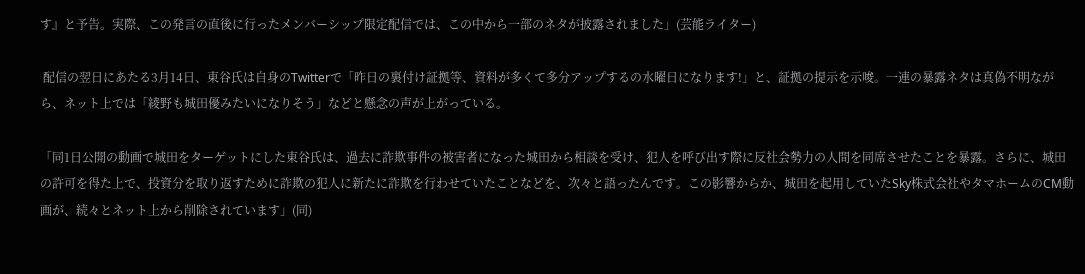す』と予告。実際、この発言の直後に行ったメンバーシップ限定配信では、この中から一部のネタが披露されました」(芸能ライター)

 配信の翌日にあたる3月14日、東谷氏は自身のTwitterで「昨日の裏付け証拠等、資料が多くて多分アップするの水曜日になります!」と、証拠の提示を示唆。一連の暴露ネタは真偽不明ながら、ネット上では「綾野も城田優みたいになりそう」などと懸念の声が上がっている。

「同1日公開の動画で城田をターゲットにした東谷氏は、過去に詐欺事件の被害者になった城田から相談を受け、犯人を呼び出す際に反社会勢力の人間を同席させたことを暴露。さらに、城田の許可を得た上で、投資分を取り返すために詐欺の犯人に新たに詐欺を行わせていたことなどを、次々と語ったんです。この影響からか、城田を起用していたSky株式会社やタマホームのCM動画が、続々とネット上から削除されています」(同)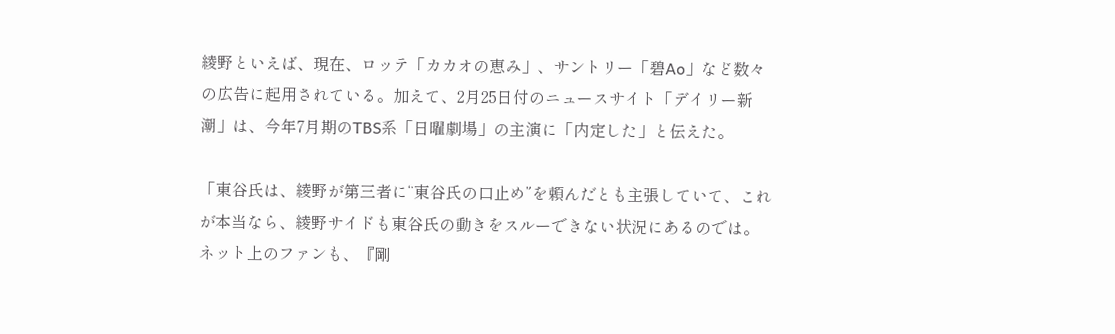綾野といえば、現在、ロッテ「カカオの恵み」、サントリー「碧Ao」など数々の広告に起用されている。加えて、2月25日付のニュースサイト「デイリー新潮」は、今年7月期のTBS系「日曜劇場」の主演に「内定した」と伝えた。

「東谷氏は、綾野が第三者に“東谷氏の口止め”を頼んだとも主張していて、これが本当なら、綾野サイドも東谷氏の動きをスルーできない状況にあるのでは。ネット上のファンも、『剛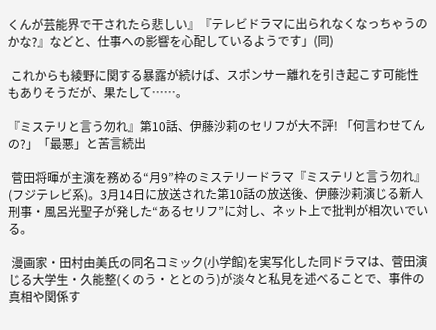くんが芸能界で干されたら悲しい』『テレビドラマに出られなくなっちゃうのかな?』などと、仕事への影響を心配しているようです」(同)

 これからも綾野に関する暴露が続けば、スポンサー離れを引き起こす可能性もありそうだが、果たして……。

『ミステリと言う勿れ』第10話、伊藤沙莉のセリフが大不評! 「何言わせてんの?」「最悪」と苦言続出

 菅田将暉が主演を務める“月9”枠のミステリードラマ『ミステリと言う勿れ』(フジテレビ系)。3月14日に放送された第10話の放送後、伊藤沙莉演じる新人刑事・風呂光聖子が発した“あるセリフ”に対し、ネット上で批判が相次いでいる。

 漫画家・田村由美氏の同名コミック(小学館)を実写化した同ドラマは、菅田演じる大学生・久能整(くのう・ととのう)が淡々と私見を述べることで、事件の真相や関係す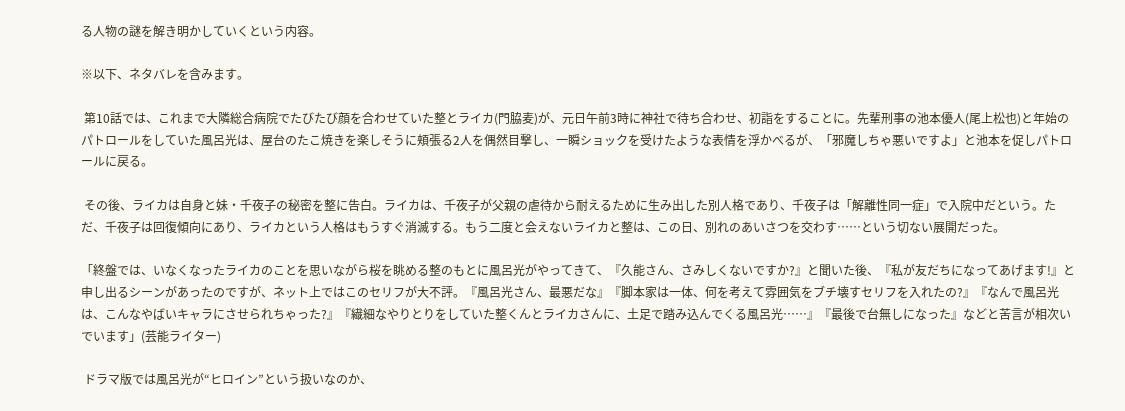る人物の謎を解き明かしていくという内容。

※以下、ネタバレを含みます。

 第10話では、これまで大隣総合病院でたびたび顔を合わせていた整とライカ(門脇麦)が、元日午前3時に神社で待ち合わせ、初詣をすることに。先輩刑事の池本優人(尾上松也)と年始のパトロールをしていた風呂光は、屋台のたこ焼きを楽しそうに頬張る2人を偶然目撃し、一瞬ショックを受けたような表情を浮かべるが、「邪魔しちゃ悪いですよ」と池本を促しパトロールに戻る。

 その後、ライカは自身と妹・千夜子の秘密を整に告白。ライカは、千夜子が父親の虐待から耐えるために生み出した別人格であり、千夜子は「解離性同一症」で入院中だという。ただ、千夜子は回復傾向にあり、ライカという人格はもうすぐ消滅する。もう二度と会えないライカと整は、この日、別れのあいさつを交わす……という切ない展開だった。

「終盤では、いなくなったライカのことを思いながら桜を眺める整のもとに風呂光がやってきて、『久能さん、さみしくないですか?』と聞いた後、『私が友だちになってあげます!』と申し出るシーンがあったのですが、ネット上ではこのセリフが大不評。『風呂光さん、最悪だな』『脚本家は一体、何を考えて雰囲気をブチ壊すセリフを入れたの?』『なんで風呂光は、こんなやばいキャラにさせられちゃった?』『繊細なやりとりをしていた整くんとライカさんに、土足で踏み込んでくる風呂光……』『最後で台無しになった』などと苦言が相次いでいます」(芸能ライター)

 ドラマ版では風呂光が“ヒロイン”という扱いなのか、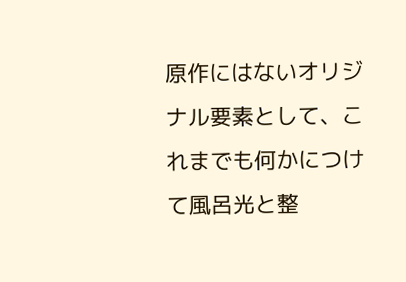原作にはないオリジナル要素として、これまでも何かにつけて風呂光と整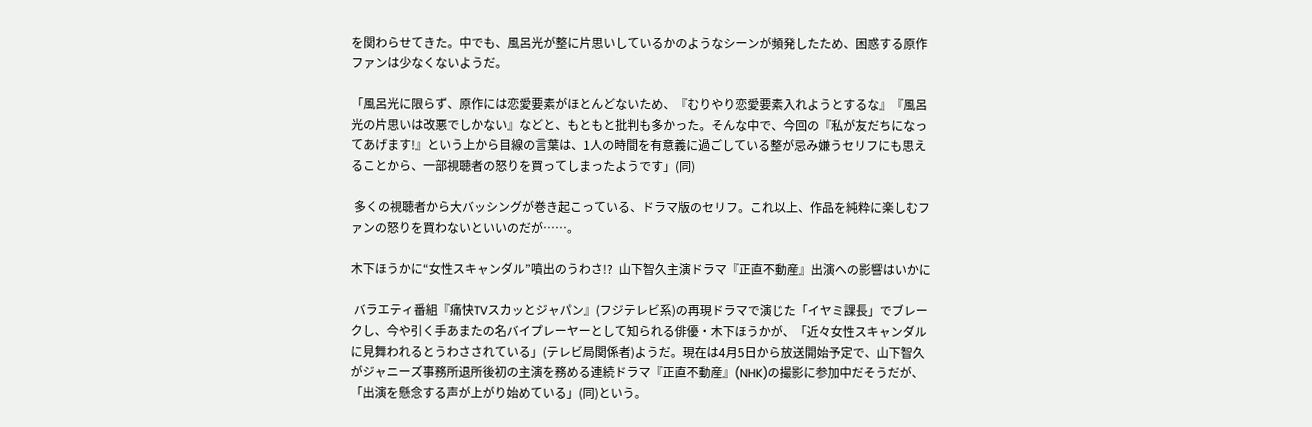を関わらせてきた。中でも、風呂光が整に片思いしているかのようなシーンが頻発したため、困惑する原作ファンは少なくないようだ。

「風呂光に限らず、原作には恋愛要素がほとんどないため、『むりやり恋愛要素入れようとするな』『風呂光の片思いは改悪でしかない』などと、もともと批判も多かった。そんな中で、今回の『私が友だちになってあげます!』という上から目線の言葉は、1人の時間を有意義に過ごしている整が忌み嫌うセリフにも思えることから、一部視聴者の怒りを買ってしまったようです」(同)

 多くの視聴者から大バッシングが巻き起こっている、ドラマ版のセリフ。これ以上、作品を純粋に楽しむファンの怒りを買わないといいのだが……。

木下ほうかに“女性スキャンダル”噴出のうわさ!?  山下智久主演ドラマ『正直不動産』出演への影響はいかに

 バラエティ番組『痛快TVスカッとジャパン』(フジテレビ系)の再現ドラマで演じた「イヤミ課長」でブレークし、今や引く手あまたの名バイプレーヤーとして知られる俳優・木下ほうかが、「近々女性スキャンダルに見舞われるとうわさされている」(テレビ局関係者)ようだ。現在は4月5日から放送開始予定で、山下智久がジャニーズ事務所退所後初の主演を務める連続ドラマ『正直不動産』(NHK)の撮影に参加中だそうだが、「出演を懸念する声が上がり始めている」(同)という。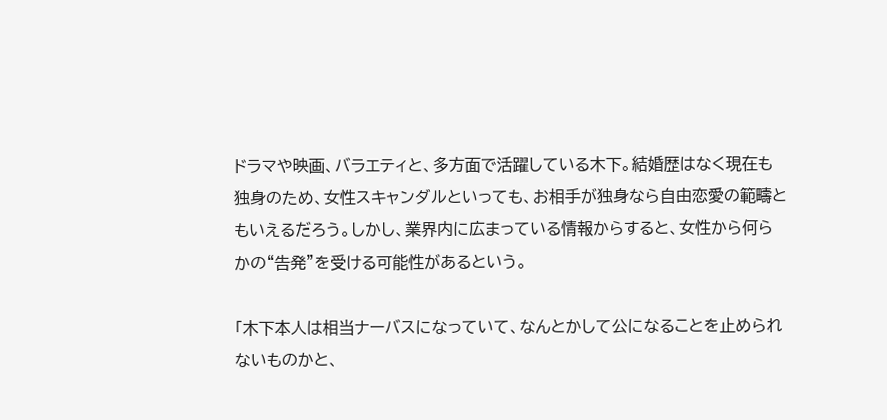ドラマや映画、バラエティと、多方面で活躍している木下。結婚歴はなく現在も独身のため、女性スキャンダルといっても、お相手が独身なら自由恋愛の範疇ともいえるだろう。しかし、業界内に広まっている情報からすると、女性から何らかの“告発”を受ける可能性があるという。

「木下本人は相当ナーバスになっていて、なんとかして公になることを止められないものかと、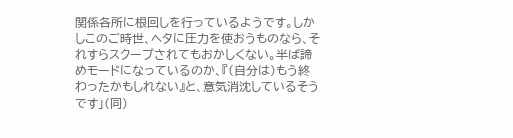関係各所に根回しを行っているようです。しかしこのご時世、ヘタに圧力を使おうものなら、それすらスクープされてもおかしくない。半ば諦めモードになっているのか、『(自分は)もう終わったかもしれない』と、意気消沈しているそうです」(同)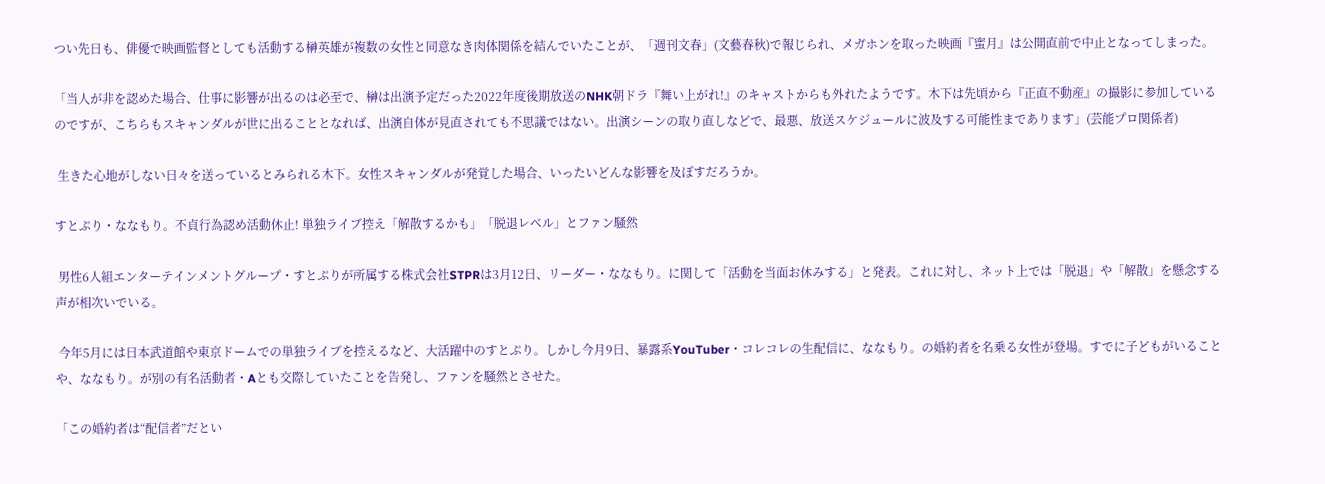つい先日も、俳優で映画監督としても活動する榊英雄が複数の女性と同意なき肉体関係を結んでいたことが、「週刊文春」(文藝春秋)で報じられ、メガホンを取った映画『蜜月』は公開直前で中止となってしまった。

「当人が非を認めた場合、仕事に影響が出るのは必至で、榊は出演予定だった2022年度後期放送のNHK朝ドラ『舞い上がれ!』のキャストからも外れたようです。木下は先頃から『正直不動産』の撮影に参加しているのですが、こちらもスキャンダルが世に出ることとなれば、出演自体が見直されても不思議ではない。出演シーンの取り直しなどで、最悪、放送スケジュールに波及する可能性まであります」(芸能プロ関係者)

 生きた心地がしない日々を送っているとみられる木下。女性スキャンダルが発覚した場合、いったいどんな影響を及ぼすだろうか。

すとぷり・ななもり。不貞行為認め活動休止! 単独ライブ控え「解散するかも」「脱退レベル」とファン騒然

 男性6人組エンターテインメントグループ・すとぷりが所属する株式会社STPRは3月12日、リーダー・ななもり。に関して「活動を当面お休みする」と発表。これに対し、ネット上では「脱退」や「解散」を懸念する声が相次いでいる。

 今年5月には日本武道館や東京ドームでの単独ライブを控えるなど、大活躍中のすとぷり。しかし今月9日、暴露系YouTuber・コレコレの生配信に、ななもり。の婚約者を名乗る女性が登場。すでに子どもがいることや、ななもり。が別の有名活動者・Aとも交際していたことを告発し、ファンを騒然とさせた。

「この婚約者は“配信者”だとい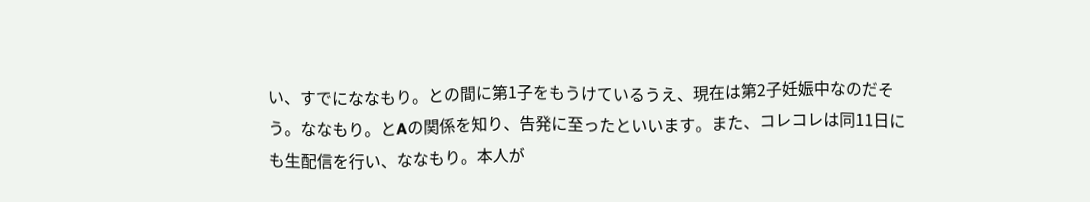い、すでにななもり。との間に第1子をもうけているうえ、現在は第2子妊娠中なのだそう。ななもり。とAの関係を知り、告発に至ったといいます。また、コレコレは同11日にも生配信を行い、ななもり。本人が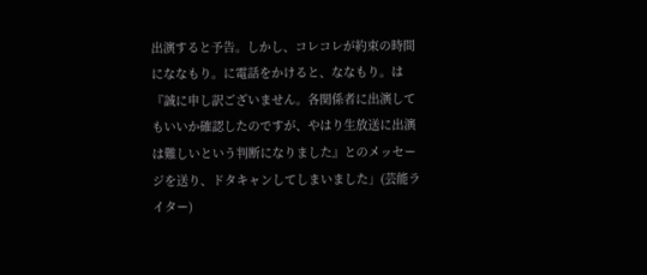出演すると予告。しかし、コレコレが約束の時間にななもり。に電話をかけると、ななもり。は『誠に申し訳ございません。各関係者に出演してもいいか確認したのですが、やはり生放送に出演は難しいという判断になりました』とのメッセージを送り、ドタキャンしてしまいました」(芸能ライター)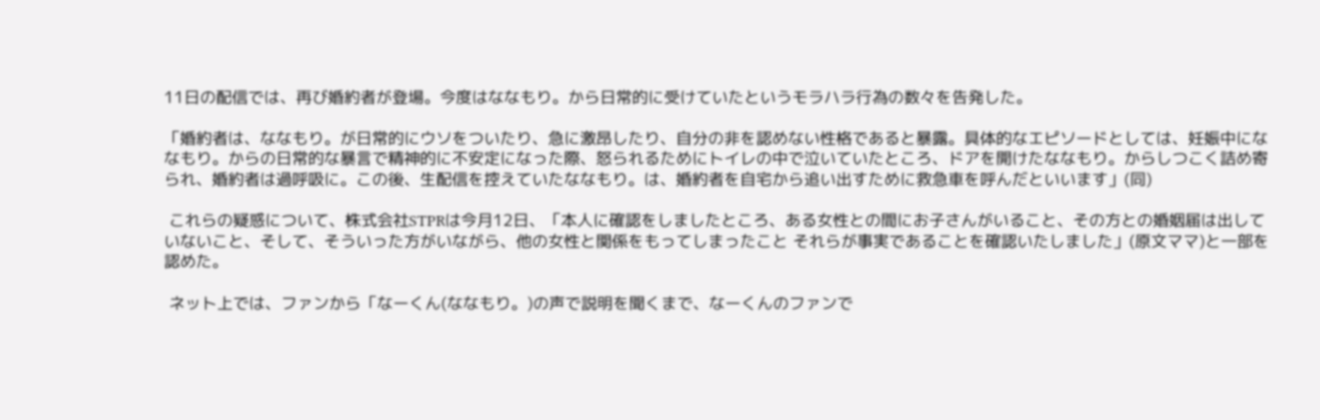11日の配信では、再び婚約者が登場。今度はななもり。から日常的に受けていたというモラハラ行為の数々を告発した。

「婚約者は、ななもり。が日常的にウソをついたり、急に激昂したり、自分の非を認めない性格であると暴露。具体的なエピソードとしては、妊娠中にななもり。からの日常的な暴言で精神的に不安定になった際、怒られるためにトイレの中で泣いていたところ、ドアを開けたななもり。からしつこく詰め寄られ、婚約者は過呼吸に。この後、生配信を控えていたななもり。は、婚約者を自宅から追い出すために救急車を呼んだといいます」(同)

 これらの疑惑について、株式会社STPRは今月12日、「本人に確認をしましたところ、ある女性との間にお子さんがいること、その方との婚姻届は出していないこと、そして、そういった方がいながら、他の女性と関係をもってしまったこと それらが事実であることを確認いたしました」(原文ママ)と一部を認めた。

 ネット上では、ファンから「なーくん(ななもり。)の声で説明を聞くまで、なーくんのファンで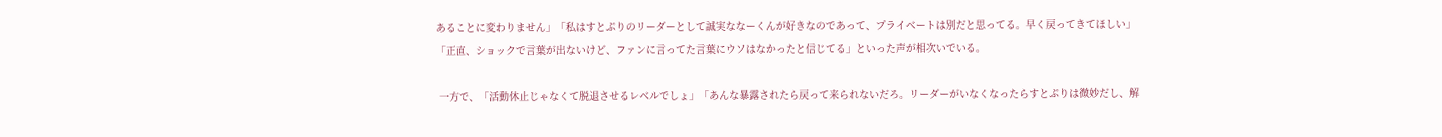あることに変わりません」「私はすとぷりのリーダーとして誠実ななーくんが好きなのであって、プライベートは別だと思ってる。早く戻ってきてほしい」「正直、ショックで言葉が出ないけど、ファンに言ってた言葉にウソはなかったと信じてる」といった声が相次いでいる。

 一方で、「活動休止じゃなくて脱退させるレベルでしょ」「あんな暴露されたら戻って来られないだろ。リーダーがいなくなったらすとぷりは微妙だし、解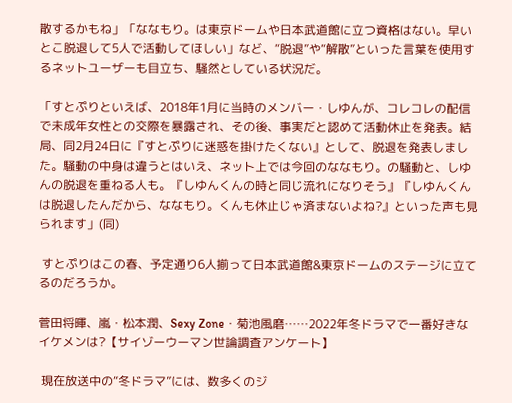散するかもね」「ななもり。は東京ドームや日本武道館に立つ資格はない。早いとこ脱退して5人で活動してほしい」など、“脱退”や“解散”といった言葉を使用するネットユーザーも目立ち、騒然としている状況だ。

「すとぷりといえば、2018年1月に当時のメンバー・しゆんが、コレコレの配信で未成年女性との交際を暴露され、その後、事実だと認めて活動休止を発表。結局、同2月24日に『すとぷりに迷惑を掛けたくない』として、脱退を発表しました。騒動の中身は違うとはいえ、ネット上では今回のななもり。の騒動と、しゆんの脱退を重ねる人も。『しゆんくんの時と同じ流れになりそう』『しゆんくんは脱退したんだから、ななもり。くんも休止じゃ済まないよね?』といった声も見られます」(同)

 すとぷりはこの春、予定通り6人揃って日本武道館&東京ドームのステージに立てるのだろうか。

菅田将暉、嵐・松本潤、Sexy Zone・菊池風磨……2022年冬ドラマで一番好きなイケメンは?【サイゾーウーマン世論調査アンケート】

 現在放送中の“冬ドラマ”には、数多くのジ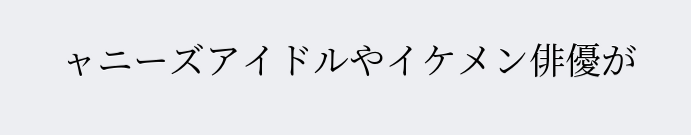ャニーズアイドルやイケメン俳優が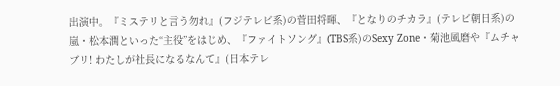出演中。『ミステリと言う勿れ』(フジテレビ系)の菅田将暉、『となりのチカラ』(テレビ朝日系)の嵐・松本潤といった“主役”をはじめ、『ファイトソング』(TBS系)のSexy Zone・菊池風磨や『ムチャブリ! わたしが社長になるなんて』(日本テレ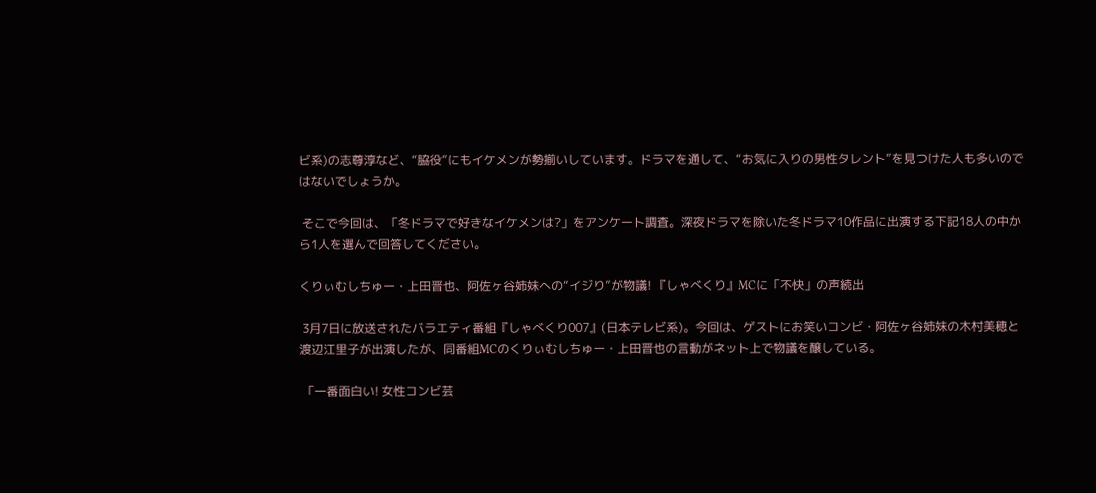ビ系)の志尊淳など、“脇役”にもイケメンが勢揃いしています。ドラマを通して、“お気に入りの男性タレント”を見つけた人も多いのではないでしょうか。

 そこで今回は、「冬ドラマで好きなイケメンは?」をアンケート調査。深夜ドラマを除いた冬ドラマ10作品に出演する下記18人の中から1人を選んで回答してください。

くりぃむしちゅー・上田晋也、阿佐ヶ谷姉妹への“イジり”が物議! 『しゃべくり』MCに「不快」の声続出

 3月7日に放送されたバラエティ番組『しゃべくり007』(日本テレビ系)。今回は、ゲストにお笑いコンビ・阿佐ヶ谷姉妹の木村美穂と渡辺江里子が出演したが、同番組MCのくりぃむしちゅー・上田晋也の言動がネット上で物議を醸している。

 「一番面白い! 女性コンビ芸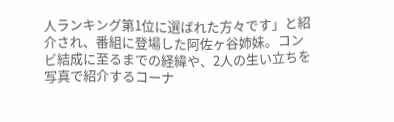人ランキング第1位に選ばれた方々です」と紹介され、番組に登場した阿佐ヶ谷姉妹。コンビ結成に至るまでの経緯や、2人の生い立ちを写真で紹介するコーナ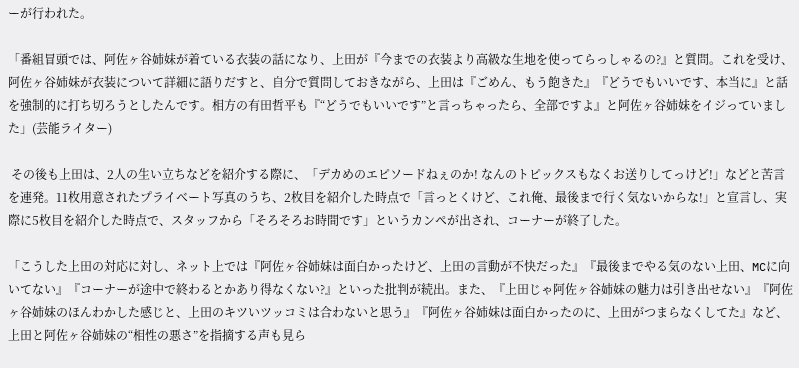ーが行われた。

「番組冒頭では、阿佐ヶ谷姉妹が着ている衣装の話になり、上田が『今までの衣装より高級な生地を使ってらっしゃるの?』と質問。これを受け、阿佐ヶ谷姉妹が衣装について詳細に語りだすと、自分で質問しておきながら、上田は『ごめん、もう飽きた』『どうでもいいです、本当に』と話を強制的に打ち切ろうとしたんです。相方の有田哲平も『“どうでもいいです”と言っちゃったら、全部ですよ』と阿佐ヶ谷姉妹をイジっていました」(芸能ライター)

 その後も上田は、2人の生い立ちなどを紹介する際に、「デカめのエピソードねぇのか! なんのトピックスもなくお送りしてっけど!」などと苦言を連発。11枚用意されたプライベート写真のうち、2枚目を紹介した時点で「言っとくけど、これ俺、最後まで行く気ないからな!」と宣言し、実際に5枚目を紹介した時点で、スタッフから「そろそろお時間です」というカンペが出され、コーナーが終了した。

「こうした上田の対応に対し、ネット上では『阿佐ヶ谷姉妹は面白かったけど、上田の言動が不快だった』『最後までやる気のない上田、MCに向いてない』『コーナーが途中で終わるとかあり得なくない?』といった批判が続出。また、『上田じゃ阿佐ヶ谷姉妹の魅力は引き出せない』『阿佐ヶ谷姉妹のほんわかした感じと、上田のキツいツッコミは合わないと思う』『阿佐ヶ谷姉妹は面白かったのに、上田がつまらなくしてた』など、上田と阿佐ヶ谷姉妹の“相性の悪さ”を指摘する声も見ら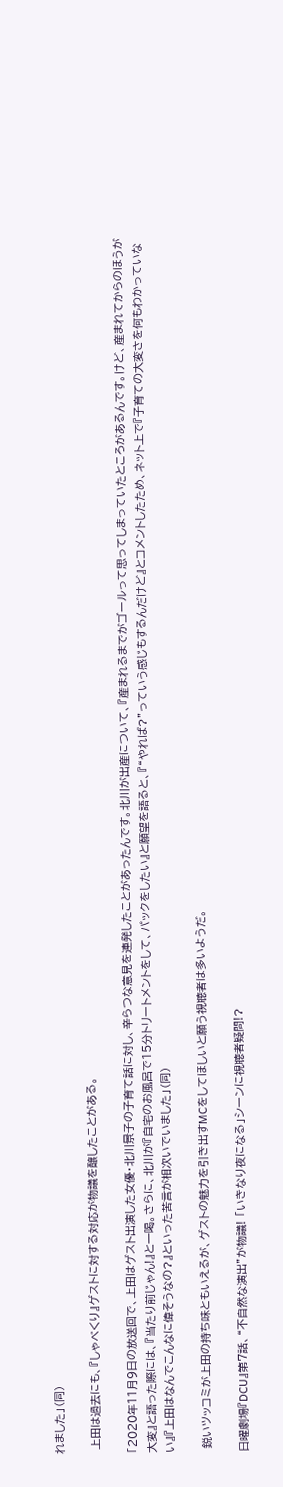れました」(同)

 上田は過去にも、『しゃべくり』ゲストに対する対応が物議を醸したことがある。

「2020年11月9日の放送回で、上田はゲスト出演した女優・北川景子の子育て話に対し、辛らつな意見を連発したことがあったんです。北川が出産について、『産まれるまでがゴールって思ってしまっていたところがあるんです。けど、産まれてからのほうが大変』と語った際には、『当たり前じゃん!』と一喝。さらに、北川が『自宅のお風呂で15分トリートメントをして、パックをしたい』と願望を語ると、『“やれば?”っていう感じもするんだけど』とコメントしたため、ネット上で『子育ての大変さを何もわかっていない』『上田はなんでこんなに偉そうなの?』といった苦言が相次いでいました」(同)

 鋭いツッコミが上田の持ち味ともいえるが、ゲストの魅力を引き出すMCをしてほしいと願う視聴者は多いようだ。

日曜劇場『DCU』第7話、“不自然な演出”が物議! 「いきなり夜になる」シーンに視聴者疑問!?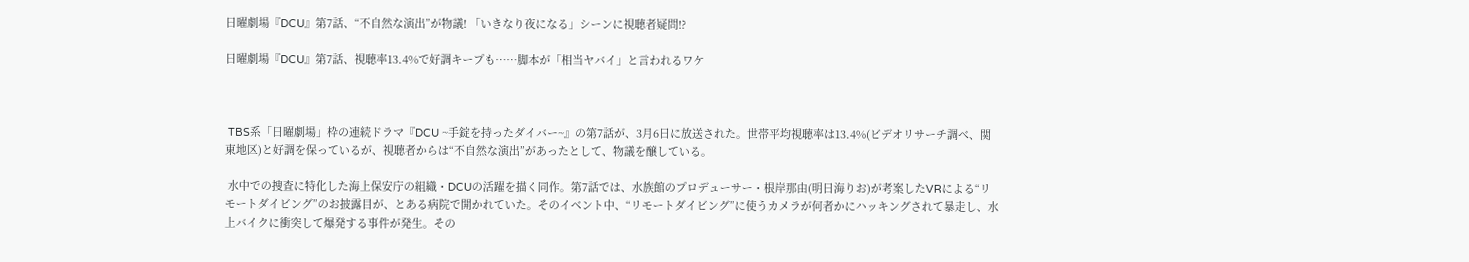日曜劇場『DCU』第7話、“不自然な演出”が物議! 「いきなり夜になる」シーンに視聴者疑問!?

日曜劇場『DCU』第7話、視聴率13.4%で好調キープも……脚本が「相当ヤバイ」と言われるワケ



 TBS系「日曜劇場」枠の連続ドラマ『DCU ~手錠を持ったダイバー~』の第7話が、3月6日に放送された。世帯平均視聴率は13.4%(ビデオリサーチ調べ、関東地区)と好調を保っているが、視聴者からは“不自然な演出”があったとして、物議を醸している。

 水中での捜査に特化した海上保安庁の組織・DCUの活躍を描く同作。第7話では、水族館のプロデューサー・根岸那由(明日海りお)が考案したVRによる“リモートダイビング”のお披露目が、とある病院で開かれていた。そのイベント中、“リモートダイビング”に使うカメラが何者かにハッキングされて暴走し、水上バイクに衝突して爆発する事件が発生。その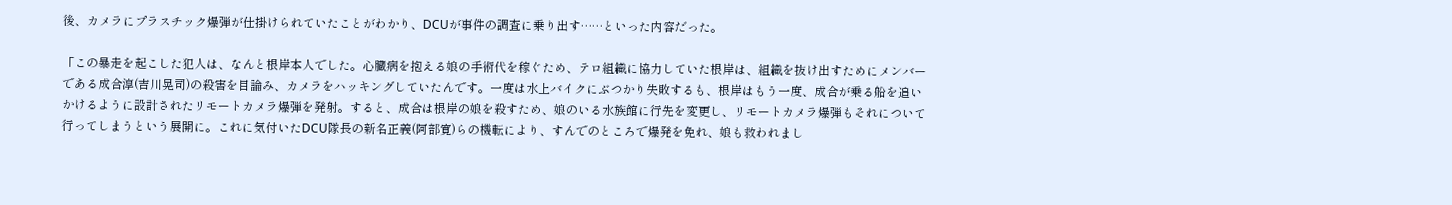後、カメラにプラスチック爆弾が仕掛けられていたことがわかり、DCUが事件の調査に乗り出す……といった内容だった。

「この暴走を起こした犯人は、なんと根岸本人でした。心臓病を抱える娘の手術代を稼ぐため、テロ組織に協力していた根岸は、組織を抜け出すためにメンバーである成合淳(吉川晃司)の殺害を目論み、カメラをハッキングしていたんです。一度は水上バイクにぶつかり失敗するも、根岸はもう一度、成合が乗る船を追いかけるように設計されたリモートカメラ爆弾を発射。すると、成合は根岸の娘を殺すため、娘のいる水族館に行先を変更し、リモートカメラ爆弾もそれについて行ってしまうという展開に。これに気付いたDCU隊長の新名正義(阿部寛)らの機転により、すんでのところで爆発を免れ、娘も救われまし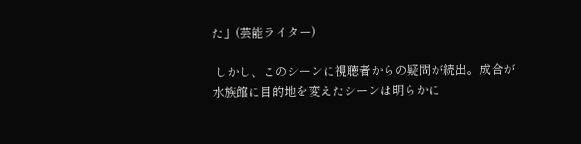た」(芸能ライター)

 しかし、このシーンに視聴者からの疑問が続出。成合が水族館に目的地を変えたシーンは明らかに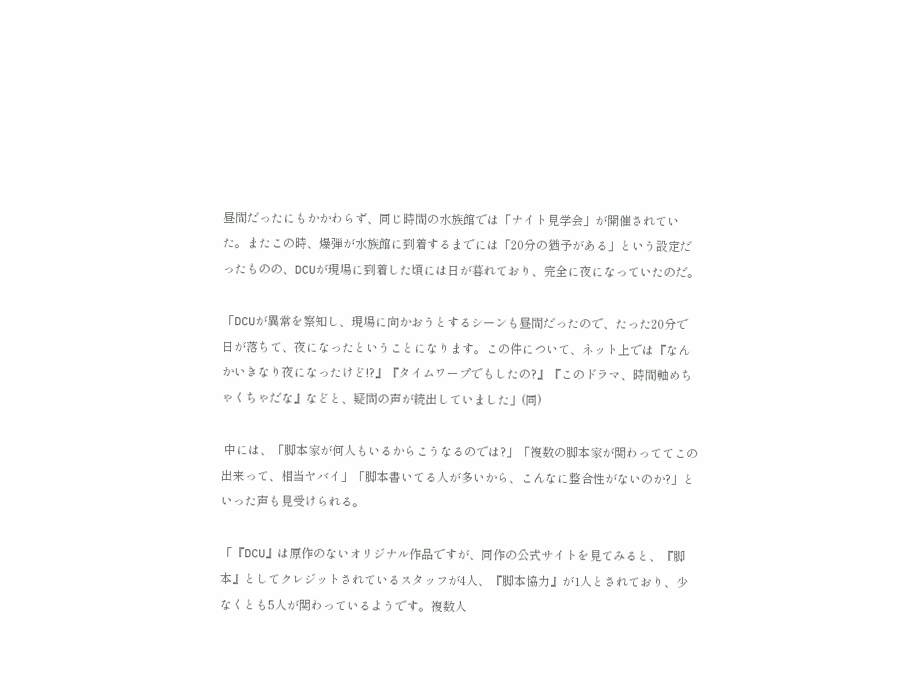昼間だったにもかかわらず、同じ時間の水族館では「ナイト見学会」が開催されていた。またこの時、爆弾が水族館に到着するまでには「20分の猶予がある」という設定だったものの、DCUが現場に到着した頃には日が暮れており、完全に夜になっていたのだ。

「DCUが異常を察知し、現場に向かおうとするシーンも昼間だったので、たった20分で日が落ちて、夜になったということになります。この件について、ネット上では『なんかいきなり夜になったけど!?』『タイムワープでもしたの?』『このドラマ、時間軸めちゃくちゃだな』などと、疑問の声が続出していました」(同)

 中には、「脚本家が何人もいるからこうなるのでは?」「複数の脚本家が関わっててこの出来って、相当ヤバイ」「脚本書いてる人が多いから、こんなに整合性がないのか?」といった声も見受けられる。

「『DCU』は原作のないオリジナル作品ですが、同作の公式サイトを見てみると、『脚本』としてクレジットされているスタッフが4人、『脚本協力』が1人とされており、少なくとも5人が関わっているようです。複数人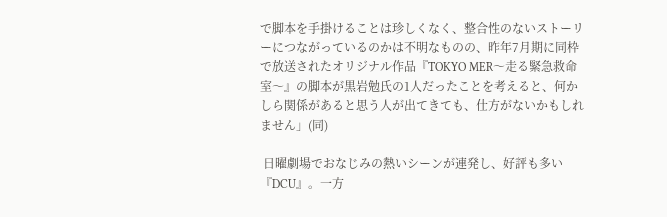で脚本を手掛けることは珍しくなく、整合性のないストーリーにつながっているのかは不明なものの、昨年7月期に同枠で放送されたオリジナル作品『TOKYO MER〜走る緊急救命室〜』の脚本が黒岩勉氏の1人だったことを考えると、何かしら関係があると思う人が出てきても、仕方がないかもしれません」(同)

 日曜劇場でおなじみの熱いシーンが連発し、好評も多い『DCU』。一方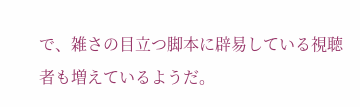で、雑さの目立つ脚本に辟易している視聴者も増えているようだ。